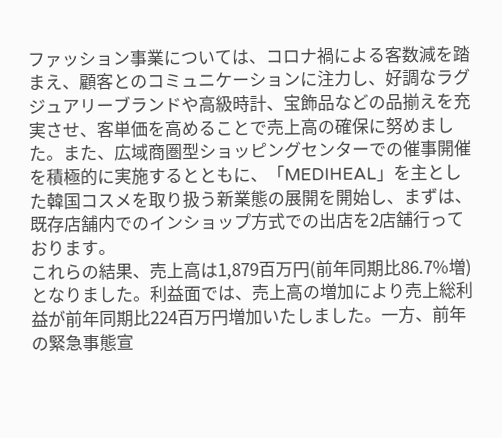ファッション事業については、コロナ禍による客数減を踏まえ、顧客とのコミュニケーションに注力し、好調なラグジュアリーブランドや高級時計、宝飾品などの品揃えを充実させ、客単価を高めることで売上高の確保に努めました。また、広域商圏型ショッピングセンターでの催事開催を積極的に実施するとともに、「MEDIHEAL」を主とした韓国コスメを取り扱う新業態の展開を開始し、まずは、既存店舗内でのインショップ方式での出店を2店舗行っております。
これらの結果、売上高は1,879百万円(前年同期比86.7%増)となりました。利益面では、売上高の増加により売上総利益が前年同期比224百万円増加いたしました。一方、前年の緊急事態宣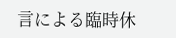言による臨時休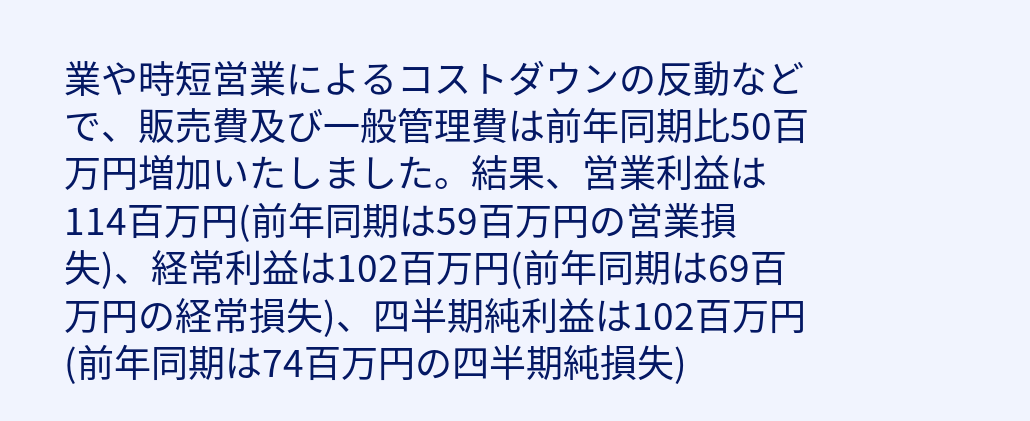業や時短営業によるコストダウンの反動などで、販売費及び一般管理費は前年同期比50百万円増加いたしました。結果、営業利益は114百万円(前年同期は59百万円の営業損失)、経常利益は102百万円(前年同期は69百万円の経常損失)、四半期純利益は102百万円(前年同期は74百万円の四半期純損失)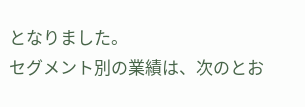となりました。
セグメント別の業績は、次のとお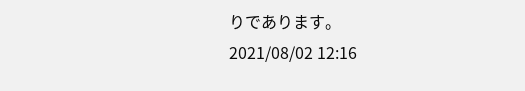りであります。
2021/08/02 12:16